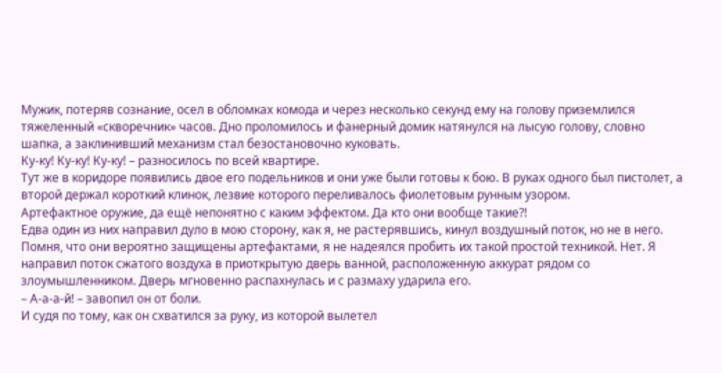Мужик, потеряв сознание, осел в обломках комода и через несколько секунд ему на голову приземлился тяжеленный «скворечник» часов. Дно проломилось и фанерный домик натянулся на лысую голову, словно шапка, а заклинивший механизм стал безостановочно куковать.
Ку‑ку! Ку‑ку! Ку‑ку! – разносилось по всей квартире.
Тут же в коридоре появились двое его подельников и они уже были готовы к бою. В руках одного был пистолет, а второй держал короткий клинок, лезвие которого переливалось фиолетовым рунным узором.
Артефактное оружие, да ещё непонятно с каким эффектом. Да кто они вообще такие⁈
Едва один из них направил дуло в мою сторону, как я, не растерявшись, кинул воздушный поток, но не в него. Помня, что они вероятно защищены артефактами, я не надеялся пробить их такой простой техникой. Нет. Я направил поток сжатого воздуха в приоткрытую дверь ванной, расположенную аккурат рядом со злоумышленником. Дверь мгновенно распахнулась и с размаху ударила его.
– А‑а‑а‑й! – завопил он от боли.
И судя по тому, как он схватился за руку, из которой вылетел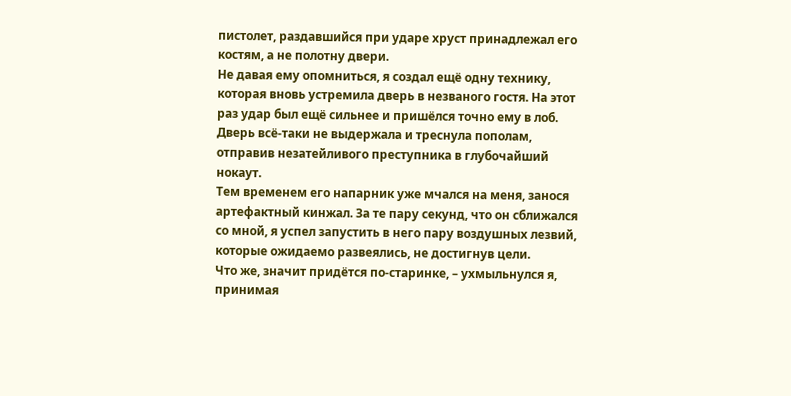пистолет, раздавшийся при ударе хруст принадлежал его костям, а не полотну двери.
Не давая ему опомниться, я создал ещё одну технику, которая вновь устремила дверь в незваного гостя. На этот раз удар был ещё сильнее и пришёлся точно ему в лоб. Дверь всё‑таки не выдержала и треснула пополам, отправив незатейливого преступника в глубочайший нокаут.
Тем временем его напарник уже мчался на меня, занося артефактный кинжал. За те пару секунд, что он сближался со мной, я успел запустить в него пару воздушных лезвий, которые ожидаемо развеялись, не достигнув цели.
Что же, значит придётся по‑старинке, – ухмыльнулся я, принимая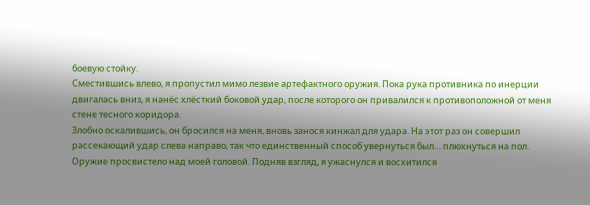боевую стойку.
Сместившись влево, я пропустил мимо лезвие артефактного оружия. Пока рука противника по инерции двигалась вниз, я нанёс хлёсткий боковой удар, после которого он привалился к противоположной от меня стене тесного коридора.
Злобно оскалившись, он бросился на меня, вновь занося кинжал для удара. На этот раз он совершил рассекающий удар слева направо, так что единственный способ увернуться был… плюхнуться на пол.
Оружие просвистело над моей головой. Подняв взгляд, я ужаснулся и восхитился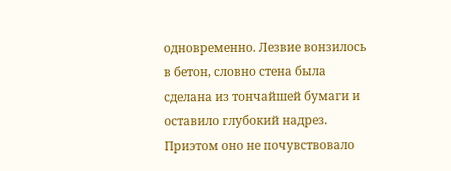одновременно. Лезвие вонзилось в бетон, словно стена была сделана из тончайшей бумаги и оставило глубокий надрез. Приэтом оно не почувствовало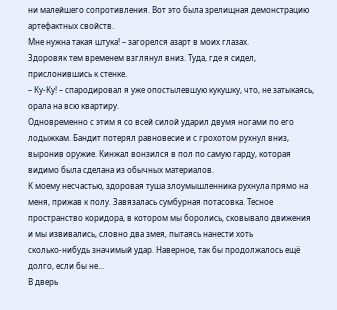ни малейшего сопротивления. Вот это была зрелищная демонстрацию артефактных свойств.
Мне нужна такая штука! – загорелся азарт в моих глазах.
Здоровяк тем временем взглянул вниз. Туда, где я сидел, прислонившись к стенке.
– Ку‑Ку! – спародировал я уже опостылевшую кукушку, что, не затыкаясь, орала на всю квартиру.
Одновременно с этим я со всей силой ударил двумя ногами по его лодыжкам. Бандит потерял равновесие и с грохотом рухнул вниз, выронив оружие. Кинжал вонзился в пол по самую гарду, которая видимо была сделана из обычных материалов.
К моему несчастью, здоровая туша злоумышленника рухнула прямо на меня, прижав к полу. Завязалась сумбурная потасовка. Тесное пространство коридора, в котором мы боролись, сковывало движения и мы извивались, словно два змея, пытаясь нанести хоть сколько‑нибудь значимый удар. Наверное, так бы продолжалось ещё долго, если бы не…
В дверь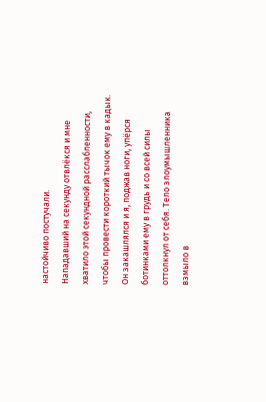настойчиво постучали.
Нападавший на секунду отвлёкся и мне хватило этой секундной расслабленности, чтобы провести короткий тычок ему в кадык.
Он закашлялся и я, поджав ноги, упёрся ботинками ему в грудь и со всей силы оттолкнул от себя. Тело злоумышленника взмыло в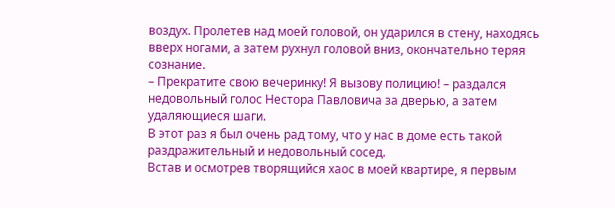воздух. Пролетев над моей головой, он ударился в стену, находясь вверх ногами, а затем рухнул головой вниз, окончательно теряя сознание.
– Прекратите свою вечеринку! Я вызову полицию! – раздался недовольный голос Нестора Павловича за дверью, а затем удаляющиеся шаги.
В этот раз я был очень рад тому, что у нас в доме есть такой раздражительный и недовольный сосед.
Встав и осмотрев творящийся хаос в моей квартире, я первым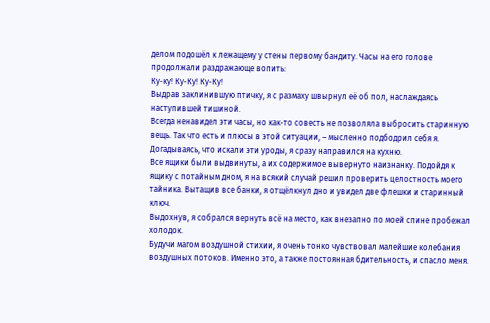делом подошёл к лежащему у стены первому бандиту. Часы на его голове продолжали раздражающе вопить:
Ку‑ку! Ку‑Ку! Ку‑Ку!
Выдрав заклинившую птичку, я с размаху швырнул её об пол, наслаждаясь наступившей тишиной.
Всегда ненавидел эти часы, но как‑то совесть не позволяла выбросить старинную вещь. Так что есть и плюсы в этой ситуации, – мысленно подбодрил себя я.
Догадываясь, что искали эти уроды, я сразу направился на кухню.
Все ящики были выдвинуты, а их содержимое вывернуто наизнанку. Подойдя к ящику с потайным дном, я на всякий случай решил проверить целостность моего тайника. Вытащив все банки, я отщёлкнул дно и увидел две флешки и старинный ключ.
Выдохнув, я собрался вернуть всё на место, как внезапно по моей спине пробежал холодок.
Будучи магом воздушной стихии, я очень тонко чувствовал малейшие колебания воздушных потоков. Именно это, а также постоянная бдительность, и спасло меня.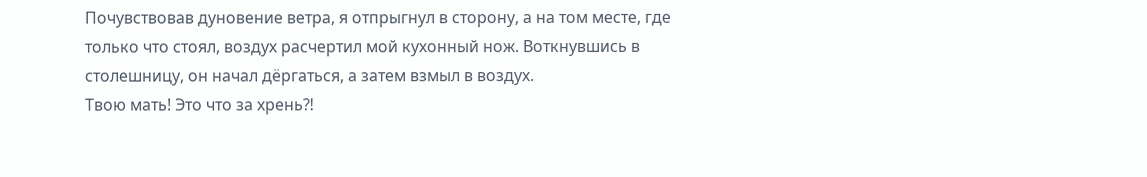Почувствовав дуновение ветра, я отпрыгнул в сторону, а на том месте, где только что стоял, воздух расчертил мой кухонный нож. Воткнувшись в столешницу, он начал дёргаться, а затем взмыл в воздух.
Твою мать! Это что за хрень⁈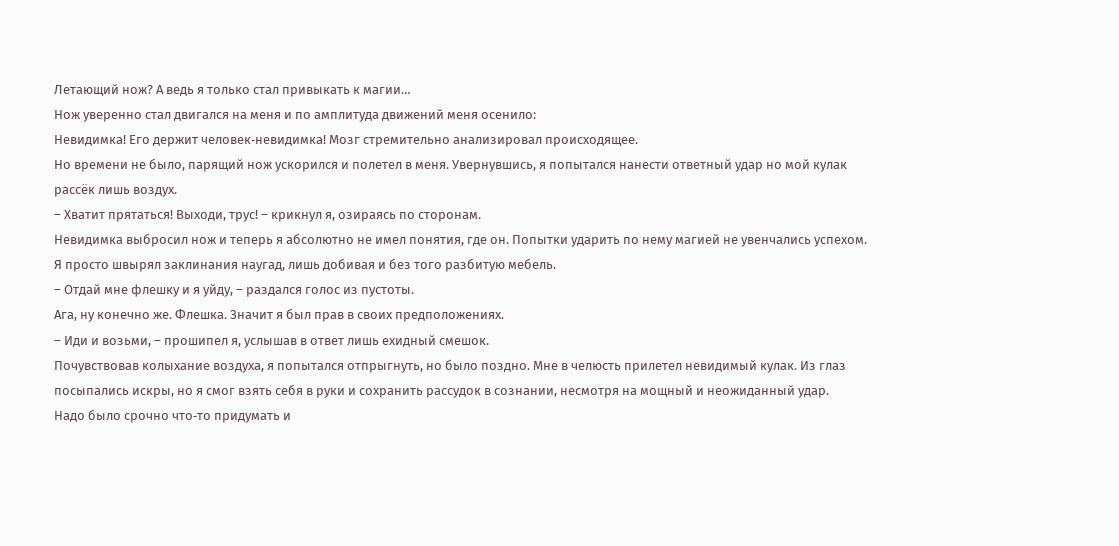Летающий нож? А ведь я только стал привыкать к магии…
Нож уверенно стал двигался на меня и по амплитуда движений меня осенило:
Невидимка! Его держит человек‑невидимка! Мозг стремительно анализировал происходящее.
Но времени не было, парящий нож ускорился и полетел в меня. Увернувшись, я попытался нанести ответный удар но мой кулак рассёк лишь воздух.
– Хватит прятаться! Выходи, трус! – крикнул я, озираясь по сторонам.
Невидимка выбросил нож и теперь я абсолютно не имел понятия, где он. Попытки ударить по нему магией не увенчались успехом. Я просто швырял заклинания наугад, лишь добивая и без того разбитую мебель.
– Отдай мне флешку и я уйду, – раздался голос из пустоты.
Ага, ну конечно же. Флешка. Значит я был прав в своих предположениях.
– Иди и возьми, – прошипел я, услышав в ответ лишь ехидный смешок.
Почувствовав колыхание воздуха, я попытался отпрыгнуть, но было поздно. Мне в челюсть прилетел невидимый кулак. Из глаз посыпались искры, но я смог взять себя в руки и сохранить рассудок в сознании, несмотря на мощный и неожиданный удар.
Надо было срочно что‑то придумать и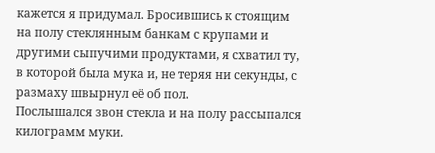кажется я придумал. Бросившись к стоящим на полу стеклянным банкам с крупами и другими сыпучими продуктами, я схватил ту, в которой была мука и, не теряя ни секунды, с размаху швырнул её об пол.
Послышался звон стекла и на полу рассыпался килограмм муки.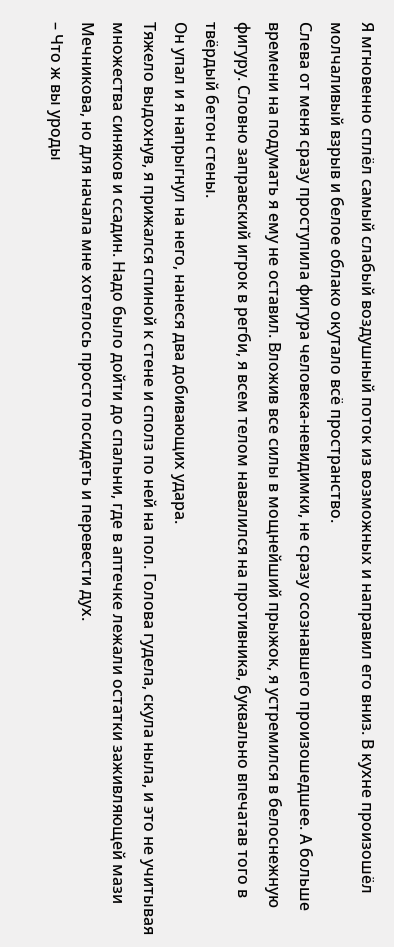Я мгновенно сплёл самый слабый воздушный поток из возможных и направил его вниз. В кухне произошёл молчаливый взрыв и белое облако окутало всё пространство.
Слева от меня сразу проступила фигура человека‑невидимки, не сразу осознавшего произошедшее. А больше времени на подумать я ему не оставил. Вложив все силы в мощнейший прыжок, я устремился в белоснежную фигуру. Словно заправский игрок в регби, я всем телом навалился на противника, буквально впечатав того в твёрдый бетон стены.
Он упал и я напрыгнул на него, нанеся два добивающих удара.
Тяжело выдохнув, я прижался спиной к стене и сполз по ней на пол. Голова гудела, скула ныла, и это не учитывая множества синяков и ссадин. Надо было дойти до спальни, где в аптечке лежали остатки заживляющей мази Мечникова, но для начала мне хотелось просто посидеть и перевести дух.
– Что ж вы уроды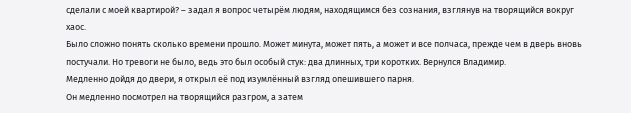сделали с моей квартирой? – задал я вопрос четырём людям, находящимся без сознания, взглянув на творящийся вокруг хаос.
Было сложно понять сколько времени прошло. Может минута, может пять, а может и все полчаса, прежде чем в дверь вновь постучали. Но тревоги не было, ведь это был особый стук: два длинных, три коротких. Вернулся Владимир.
Медленно дойдя до двери, я открыл её под изумлённый взгляд опешившего парня.
Он медленно посмотрел на творящийся разгром, а затем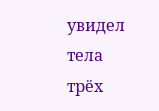увидел тела трёх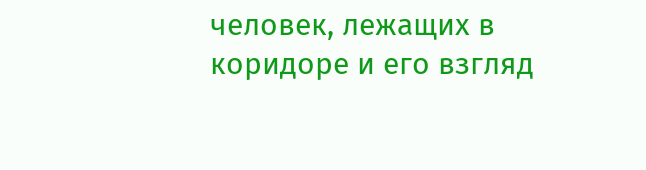человек, лежащих в коридоре и его взгляд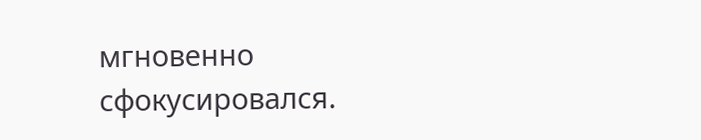мгновенно сфокусировался.